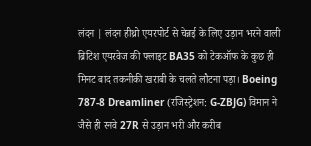लंदन | लंदन हीथ्रो एयरपोर्ट से चेन्नई के लिए उड़ान भरने वाली ब्रिटिश एयरवेज की फ्लाइट BA35 को टेकऑफ के कुछ ही मिनट बाद तकनीकी खराबी के चलते लौटना पड़ा। Boeing 787-8 Dreamliner (रजिस्ट्रेशन: G-ZBJG) विमान ने जैसे ही रनवे 27R से उड़ान भरी और करीब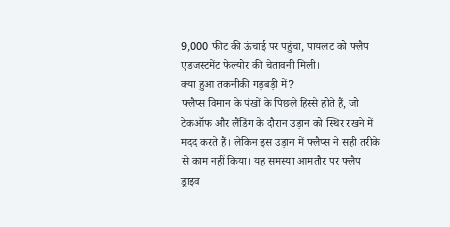9,000 फीट की ऊंचाई पर पहुंचा, पायलट को फ्लैप एडजस्टमेंट फेल्योर की चेतावनी मिली।
क्या हुआ तकनीकी गड़बड़ी में?
फ्लैप्स विमान के पंखों के पिछले हिस्से होते हैं, जो टेकऑफ और लैंडिंग के दौरान उड़ान को स्थिर रखने में मदद करते हैं। लेकिन इस उड़ान में फ्लैप्स ने सही तरीके से काम नहीं किया। यह समस्या आमतौर पर फ्लैप ड्राइव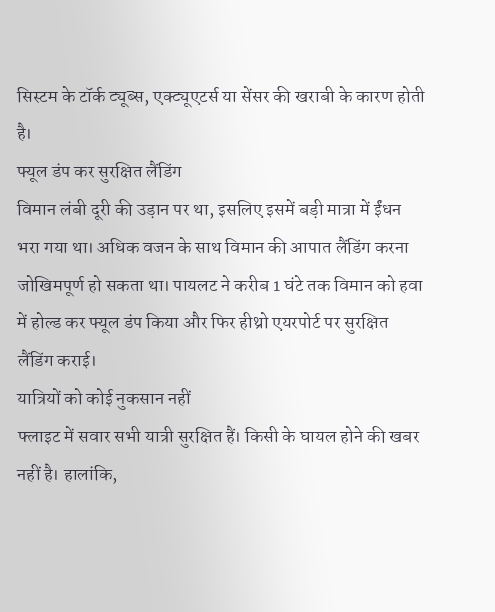सिस्टम के टॉर्क ट्यूब्स, एक्ट्यूएटर्स या सेंसर की खराबी के कारण होती है।
फ्यूल डंप कर सुरक्षित लैंडिंग
विमान लंबी दूरी की उड़ान पर था, इसलिए इसमें बड़ी मात्रा में ईंधन भरा गया था। अधिक वजन के साथ विमान की आपात लैंडिंग करना जोखिमपूर्ण हो सकता था। पायलट ने करीब 1 घंटे तक विमान को हवा में होल्ड कर फ्यूल डंप किया और फिर हीथ्रो एयरपोर्ट पर सुरक्षित लैंडिंग कराई।
यात्रियों को कोई नुकसान नहीं
फ्लाइट में सवार सभी यात्री सुरक्षित हैं। किसी के घायल होने की खबर नहीं है। हालांकि,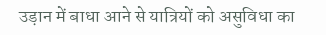उड़ान में बाधा आने से यात्रियों को असुविधा का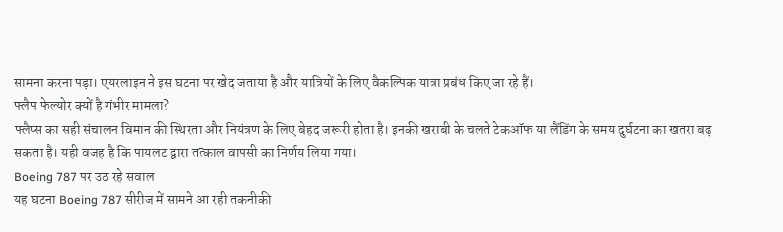सामना करना पड़ा। एयरलाइन ने इस घटना पर खेद जताया है और यात्रियों के लिए वैकल्पिक यात्रा प्रबंध किए जा रहे हैं।
फ्लैप फेल्योर क्यों है गंभीर मामला?
फ्लैप्स का सही संचालन विमान की स्थिरता और नियंत्रण के लिए बेहद जरूरी होता है। इनकी खराबी के चलते टेकऑफ या लैंडिंग के समय दुर्घटना का खतरा बढ़ सकता है। यही वजह है कि पायलट द्वारा तत्काल वापसी का निर्णय लिया गया।
Boeing 787 पर उठ रहे सवाल
यह घटना Boeing 787 सीरीज में सामने आ रही तकनीकी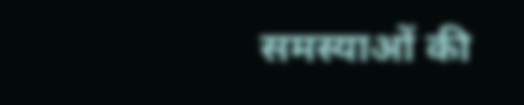समस्याओं की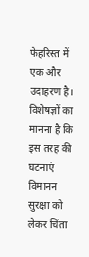फेहरिस्त में एक और उदाहरण है। विशेषज्ञों का मानना है कि इस तरह की घटनाएं विमानन सुरक्षा को लेकर चिंता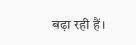बढ़ा रही हैं।